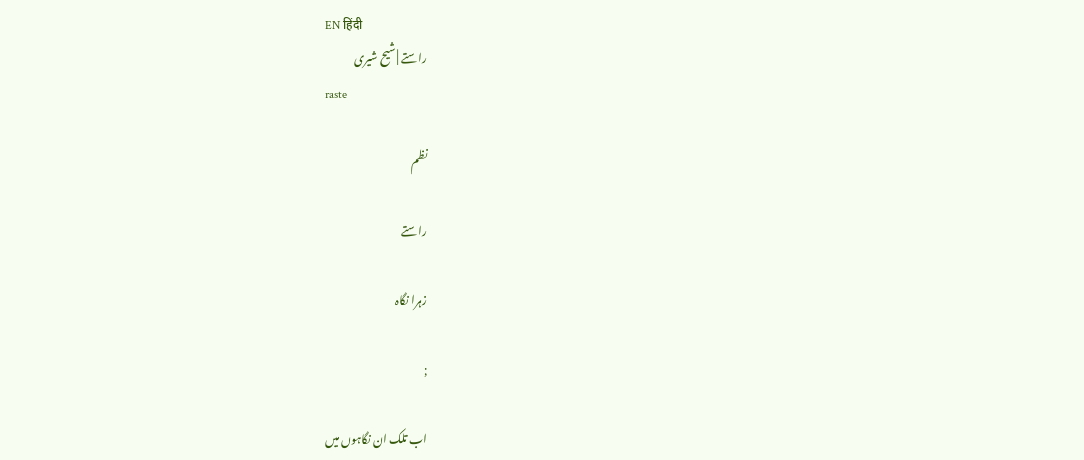EN हिंदी
راستے | شیح شیری
raste

نظم

راستے

زہرا نگاہ

;

اب تلک ان نگاہوں میں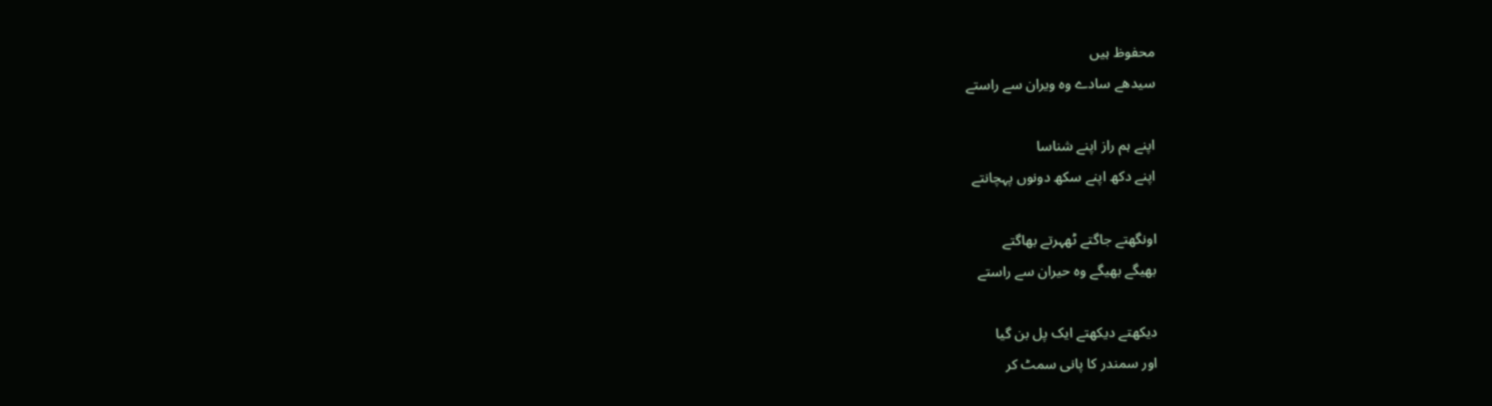محفوظ ہیں
سیدھے سادے وہ ویران سے راستے

اپنے ہم راز اپنے شناسا
اپنے دکھ اپنے سکھ دونوں پہچانتے

اونگھتے جاگتے ٹھہرتے بھاگتے
بھیگے بھیگے وہ حیران سے راستے

دیکھتے دیکھتے ایک پل بن گیا
اور سمندر کا پانی سمٹ کر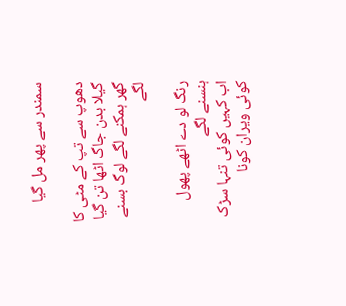سمندر سے پھر مل گیا

دھوپ سے تپ کے مٹی کا گیلا بدن جاگ اٹھا تن گیا
گھر ہمکنے لگے لوگ بسنے لگے

رنگ لو دے اٹھے پھول ہنسنے لگے
اب کہیں کوئی تنہا سڑک کوئی ویران کونا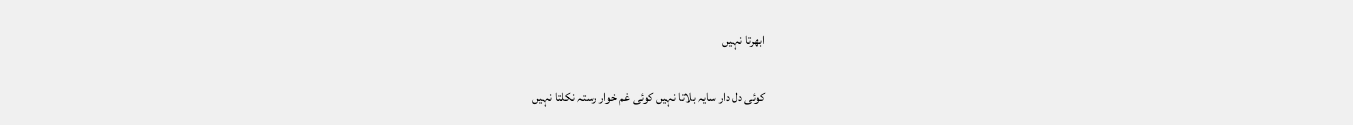ابھرتا نہیں

کوئی دل دار سایہ بلاتا نہیں کوئی غم خوار رستہ نکلتا نہیں